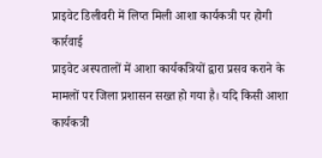प्राइवेट डिलीवरी में लिप्त मिली आशा कार्यकत्री पर होगी कार्रवाई
प्राइवेट अस्पतालों में आशा कार्यकत्रियों द्वारा प्रसव कराने के मामलों पर जिला प्रशासन सख्त हो गया है। यदि किसी आशा कार्यकत्री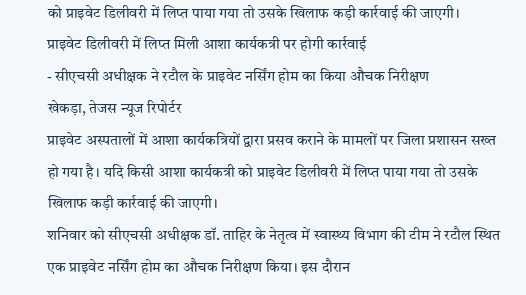को प्राइवेट डिलीवरी में लिप्त पाया गया तो उसके खिलाफ कड़ी कार्रवाई की जाएगी।
प्राइवेट डिलीवरी में लिप्त मिली आशा कार्यकत्री पर होगी कार्रवाई
- सीएचसी अधीक्षक ने रटौल के प्राइवेट नर्सिंग होम का किया औचक निरीक्षण
खेकड़ा, तेजस न्यूज रिपोर्टर
प्राइवेट अस्पतालों में आशा कार्यकत्रियों द्वारा प्रसव कराने के मामलों पर जिला प्रशासन सख्त हो गया है। यदि किसी आशा कार्यकत्री को प्राइवेट डिलीवरी में लिप्त पाया गया तो उसके खिलाफ कड़ी कार्रवाई की जाएगी।
शनिवार को सीएचसी अधीक्षक डॉ. ताहिर के नेतृत्व में स्वास्थ्य विभाग की टीम ने रटौल स्थित एक प्राइवेट नर्सिंग होम का औचक निरीक्षण किया। इस दौरान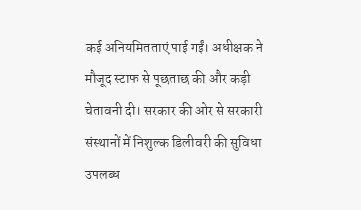कई अनियमितताएं पाई गईं। अधीक्षक ने मौजूद स्टाफ से पूछताछ की और कड़ी चेतावनी दी। सरकार की ओर से सरकारी संस्थानों में निशुल्क डिलीवरी की सुविधा उपलब्ध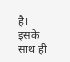है। इसके साथ ही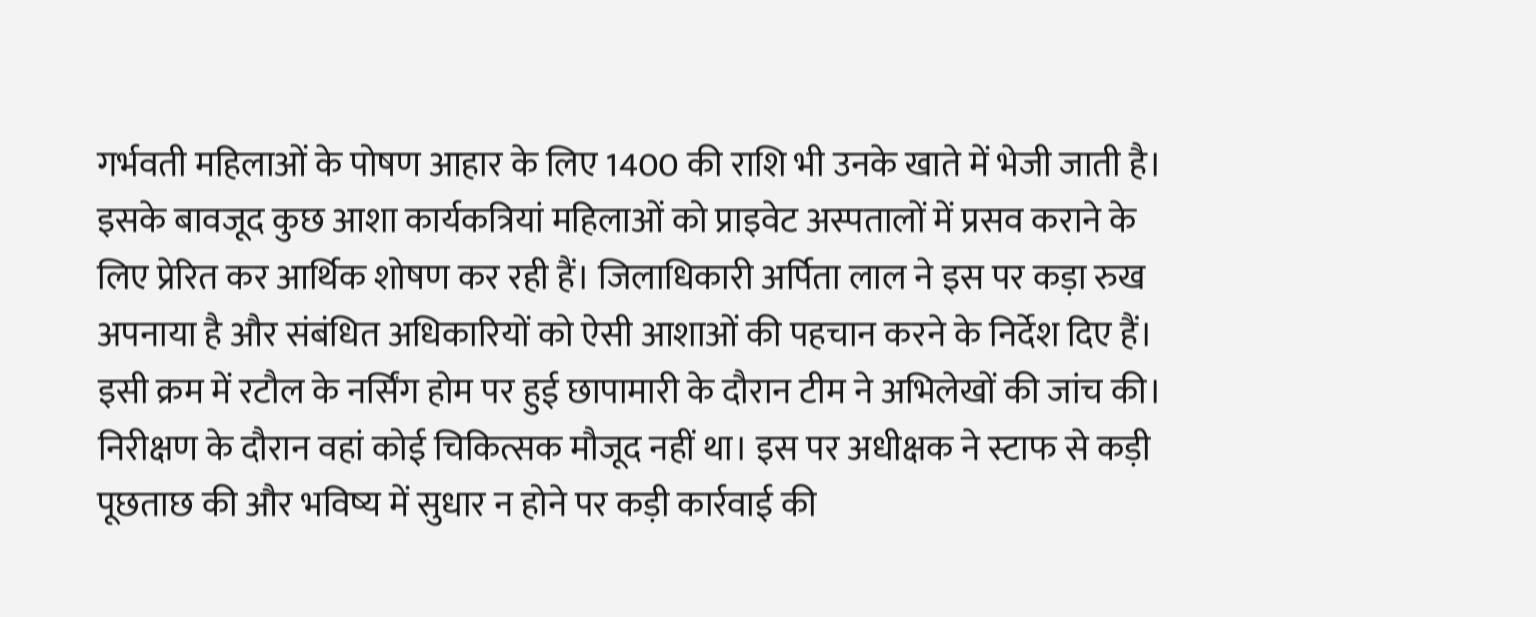गर्भवती महिलाओं के पोषण आहार के लिए 1400 की राशि भी उनके खाते में भेजी जाती है। इसके बावजूद कुछ आशा कार्यकत्रियां महिलाओं को प्राइवेट अस्पतालों में प्रसव कराने के लिए प्रेरित कर आर्थिक शोषण कर रही हैं। जिलाधिकारी अर्पिता लाल ने इस पर कड़ा रुख अपनाया है और संबंधित अधिकारियों को ऐसी आशाओं की पहचान करने के निर्देश दिए हैं। इसी क्रम में रटौल के नर्सिंग होम पर हुई छापामारी के दौरान टीम ने अभिलेखों की जांच की। निरीक्षण के दौरान वहां कोई चिकित्सक मौजूद नहीं था। इस पर अधीक्षक ने स्टाफ से कड़ी पूछताछ की और भविष्य में सुधार न होने पर कड़ी कार्रवाई की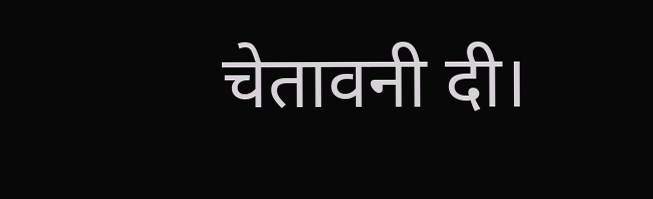चेतावनी दी।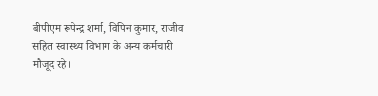बीपीएम रूपेन्द्र शर्मा, विपिन कुमार, राजीव सहित स्वास्थ्य विभाग के अन्य कर्मचारी मौजूद रहे।